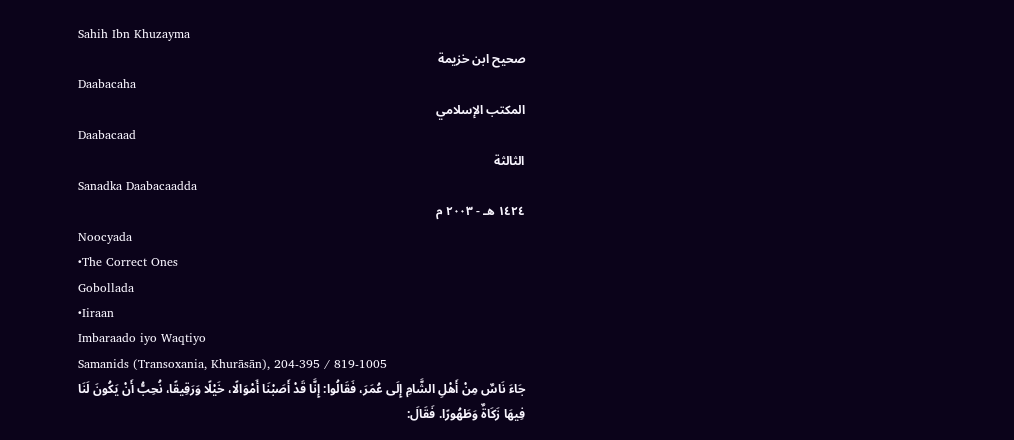Sahih Ibn Khuzayma
صحيح ابن خزيمة
Daabacaha
المكتب الإسلامي
Daabacaad
الثالثة
Sanadka Daabacaadda
١٤٢٤ هـ - ٢٠٠٣ م
Noocyada
•The Correct Ones
Gobollada
•Iiraan
Imbaraado iyo Waqtiyo
Samanids (Transoxania, Khurāsān), 204-395 / 819-1005
جَاءَ نَاسٌ مِنْ أَهْلِ الشَّامِ إِلَى عُمَرَ، فَقَالُوا: إِنَّا قَدْ أَصَبْنَا أَمْوَالًا، خَيْلًا وَرَقِيقًا، نُحِبُّ أَنْ يَكُونَ لَنَا فِيهَا زَكَاةٌ وَطَهُورًا. فَقَالَ: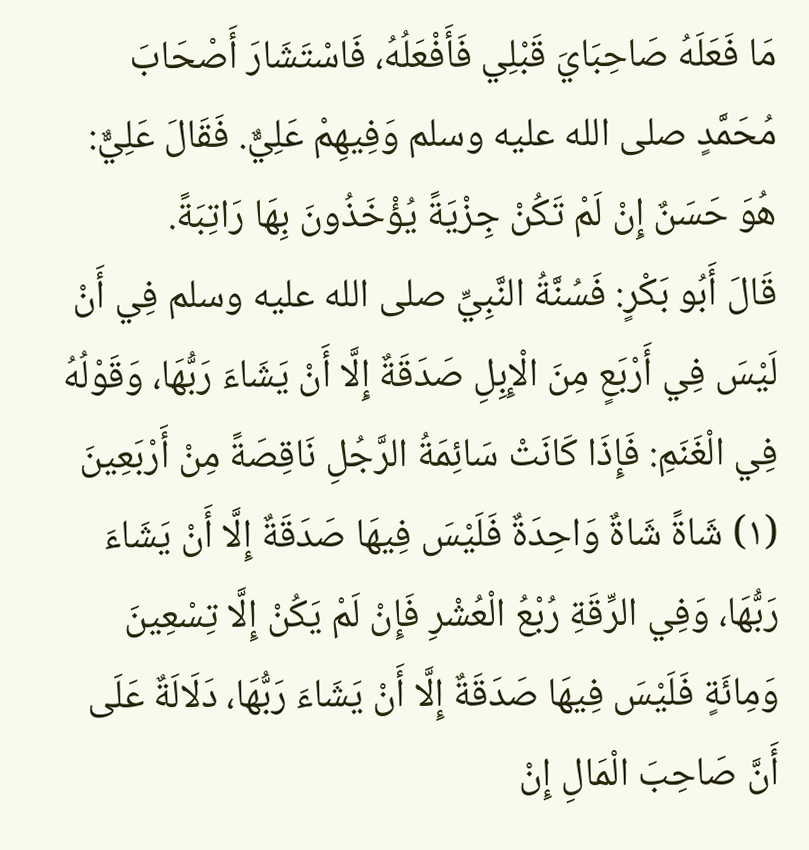مَا فَعَلَهُ صَاحِبَايَ قَبْلِي فَأَفْعَلُهُ، فَاسْتَشَارَ أَصْحَابَ مُحَمَّدٍ صلى الله عليه وسلم وَفِيهِمْ عَلِيٌّ. فَقَالَ عَلِيٌّ: هُوَ حَسَنٌ إِنْ لَمْ تَكُنْ جِزْيَةً يُؤْخَذُونَ بِهَا رَاتِبَةً.
قَالَ أَبُو بَكْرٍ: فَسُنَّةُ النَّبِيِّ صلى الله عليه وسلم فِي أَنْ لَيْسَ فِي أَرْبَعٍ مِنَ الْإِبِلِ صَدَقَةٌ إِلَّا أَنْ يَشَاءَ رَبُّهَا، وَقَوْلُهُ فِي الْغَنَمِ: فَإِذَا كَانَتْ سَائِمَةُ الرَّجُلِ نَاقِصَةً مِنْ أَرْبَعِينَ (١) شَاةً شَاةٌ وَاحِدَةٌ فَلَيْسَ فِيهَا صَدَقَةٌ إِلَّا أَنْ يَشَاءَ رَبُّهَا، وَفِي الرِّقَةِ رُبْعُ الْعُشْرِ فَإِنْ لَمْ يَكُنْ إِلَّا تِسْعِينَ وَمِائَةٍ فَلَيْسَ فِيهَا صَدَقَةٌ إِلَّا أَنْ يَشَاءَ رَبُّهَا، دَلَالَةٌ عَلَى أَنَّ صَاحِبَ الْمَالِ إِنْ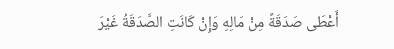أَعْطَى صَدَقَةً مِنْ مَالِهِ وَإِنْ كَانَتِ الصَّدَقَةُ غَيْرَ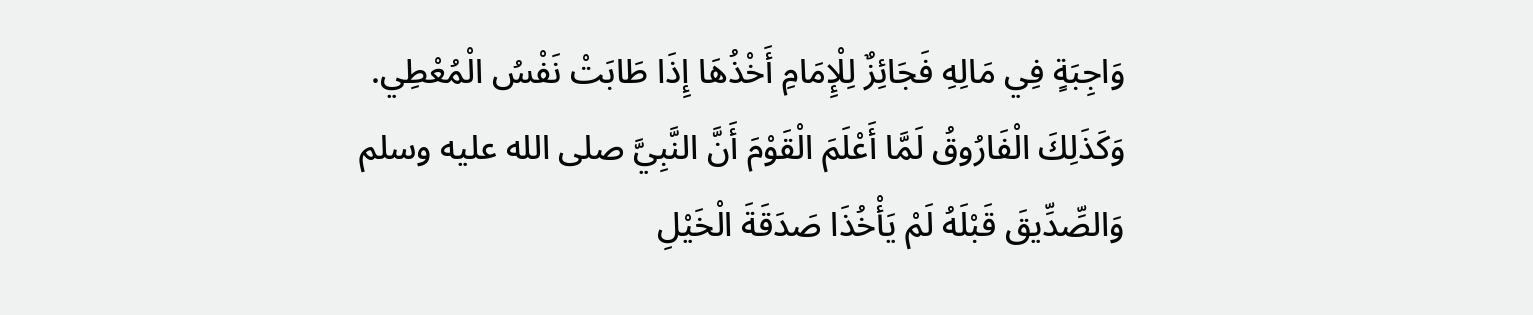وَاجِبَةٍ فِي مَالِهِ فَجَائِزٌ لِلْإِمَامِ أَخْذُهَا إِذَا طَابَتْ نَفْسُ الْمُعْطِي.
وَكَذَلِكَ الْفَارُوقُ لَمَّا أَعْلَمَ الْقَوْمَ أَنَّ النَّبِيَّ صلى الله عليه وسلم وَالصِّدِّيقَ قَبْلَهُ لَمْ يَأْخُذَا صَدَقَةَ الْخَيْلِ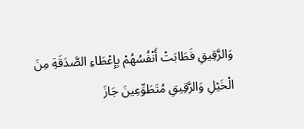وَالرَّقِيقِ فَطَابَتْ أَنْفُسُهُمْ بِإِعْطَاءِ الصَّدَقَةِ مِنَ الْخَيْلِ وَالرَّقِيقِ مُتَطَوِّعِينَ جَازَ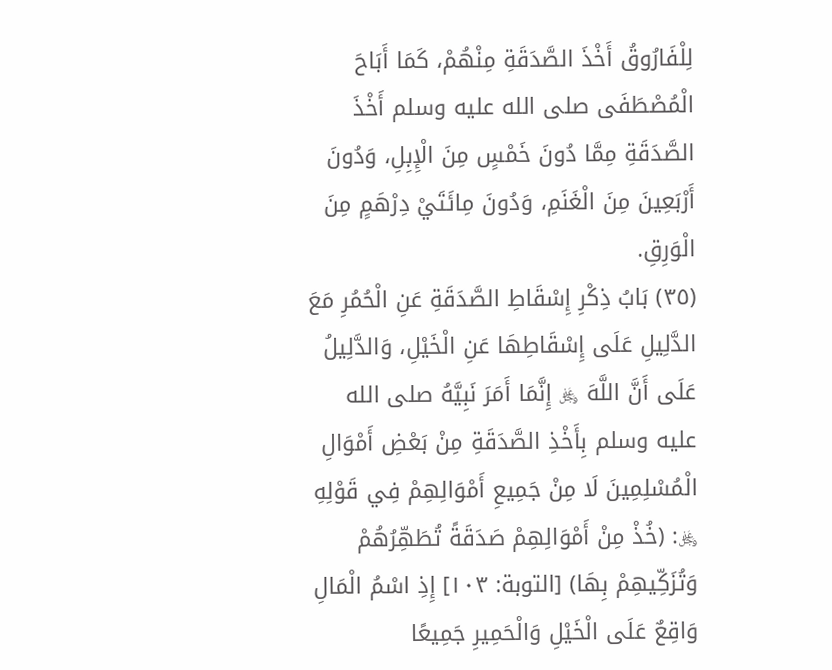لِلْفَارُوقُ أَخْذَ الصَّدَقَةِ مِنْهُمْ، كَمَا أَبَاحَ الْمُصْطَفَى صلى الله عليه وسلم أَخْذَ الصَّدَقَةِ مِمَّا دُونَ خَمْسٍ مِنَ الْإِبِلِ، وَدُونَ أَرْبَعِينَ مِنَ الْغَنَمِ، وَدُونَ مِائَتَيْ دِرْهَمٍ مِنَ الْوَرِقِ.
(٣٥) بَابُ ذِكْرِ إِسْقَاطِ الصَّدَقَةِ عَنِ الْحُمُرِ مَعَ الدَّلِيلِ عَلَى إِسْقَاطِهَا عَنِ الْخَيْلِ، وَالدَّلِيلُ عَلَى أَنَّ اللَّهَ ﷿ إِنَّمَا أَمَرَ نَبِيَّهُ صلى الله عليه وسلم بِأَخْذِ الصَّدَقَةِ مِنْ بَعْضِ أَمْوَالِ الْمُسْلِمِينَ لَا مِنْ جَمِيعِ أَمْوَالِهِمْ فِي قَوْلِهِ ﷿: (خُذْ مِنْ أَمْوَالِهِمْ صَدَقَةً تُطَهِّرُهُمْ وَتُزَكِّيهِمْ بِهَا) [التوبة: ١٠٣] إِذِ اسْمُ الْمَالِ وَاقِعٌ عَلَى الْخَيْلِ وَالْحَمِيرِ جَمِيعًا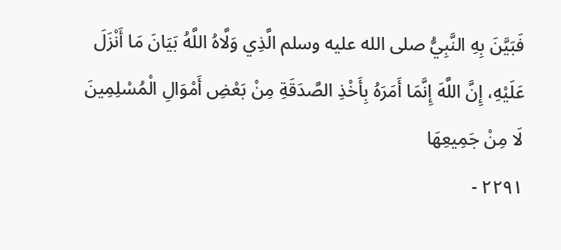فَبَيَّنَ بِهِ النَّبِيُّ صلى الله عليه وسلم الَّذِي وَلَّاهُ اللَّهُ بَيَانَ مَا أَنْزَلَ عَلَيْهِ، إِنَّ اللَّهَ إِنَّمَا أَمَرَهُ بِأَخْذِ الصَّدَقَةِ مِنْ بَعْضِ أَمْوَالِ الْمُسْلِمِينَ لَا مِنْ جَمِيعِهَا
٢٢٩١ -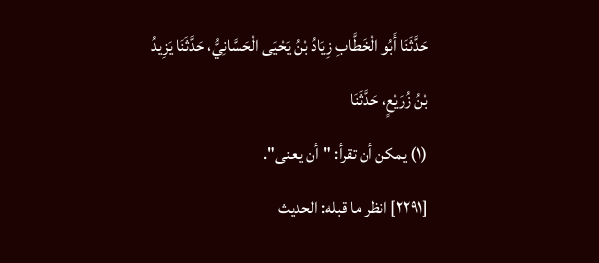حَدَّثَنَا أَبُو الْخَطَّابِ زِيَادُ بْنُ يَحْيَى الْحَسَّانِيُّ، حَدَّثَنَا يَزِيدُ بْنُ زُرَيْعٍ، حَدَّثَنَا
(١) يمكن أن تقرأ: "أن يعنى".
[٢٢٩١] انظر ما قبله: الحديث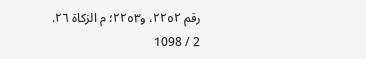رقم ٢٢٥٢، و٢٢٥٣؛ م الزكاة ٢٦.
2 / 1098